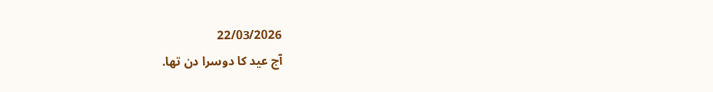22/03/2026
آج عید کا دوسرا دن تھا.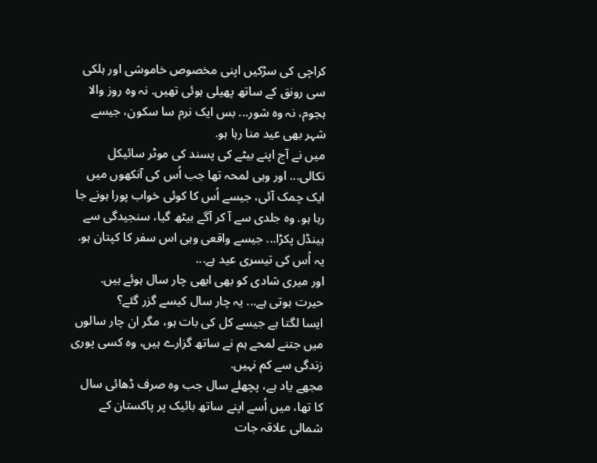کراچی کی سڑکیں اپنی مخصوص خاموشی اور ہلکی سی رونق کے ساتھ پھیلی ہوئی تھیں. نہ وہ روز والا ہجوم، نہ وہ شور... بس ایک نرم سا سکون، جیسے شہر بھی عید منا رہا ہو.
میں نے آج اپنے بیٹے کی پسند کی موٹر سائیکل نکالی... اور وہی لمحہ تھا جب اُس کی آنکھوں میں ایک چمک آئی، جیسے اُس کا کوئی خواب پورا ہونے جا رہا ہو. وہ جلدی سے آ کر آگے بیٹھ گیا، سنجیدگی سے ہینڈل پکڑا... جیسے واقعی وہی اس سفر کا کپتان ہو.
یہ اُس کی تیسری عید ہے...
اور میری شادی کو بھی ابھی چار سال ہوئے ہیں.
حیرت ہوتی ہے... یہ چار سال کیسے گزر گئے؟
ایسا لگتا ہے جیسے کل کی بات ہو، مگر ان چار سالوں میں جتنے لمحے ہم نے ساتھ گزارے ہیں، وہ کسی پوری زندگی سے کم نہیں.
مجھے یاد ہے، پچھلے سال جب وہ صرف ڈھائی سال کا تھا، میں اُسے اپنے ساتھ بائیک پر پاکستان کے شمالی علاقہ جات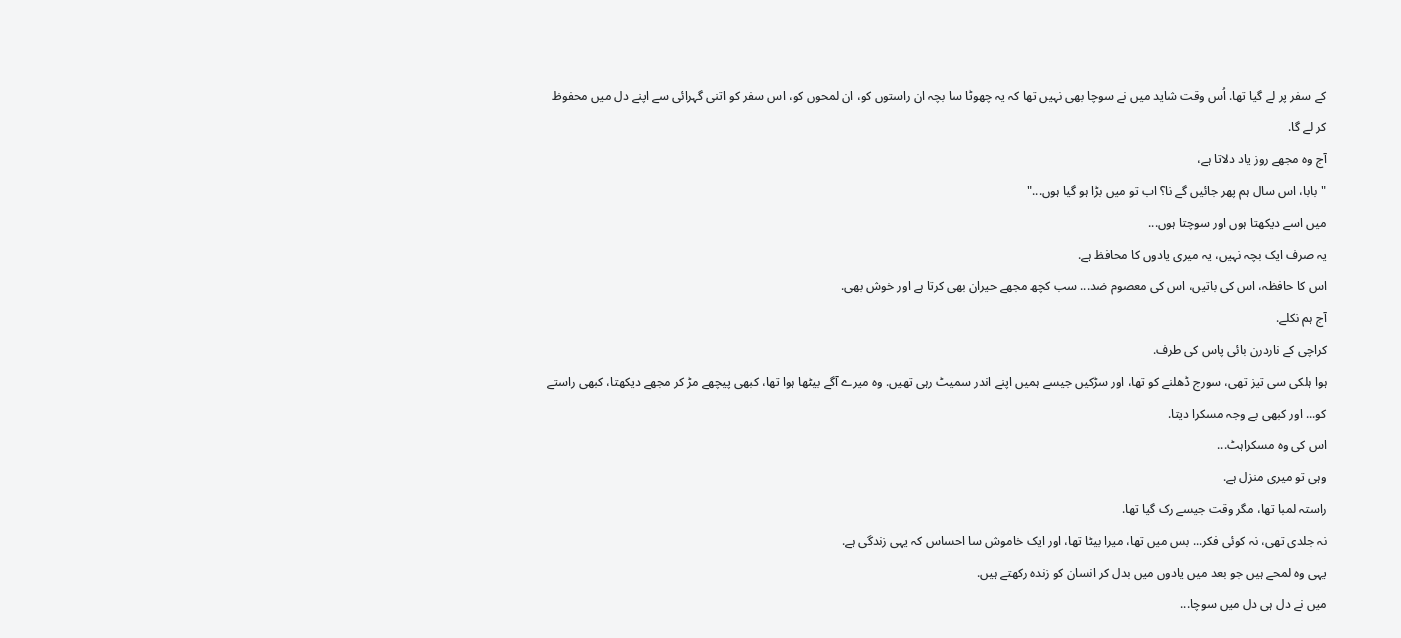کے سفر پر لے گیا تھا. اُس وقت شاید میں نے سوچا بھی نہیں تھا کہ یہ چھوٹا سا بچہ ان راستوں کو، ان لمحوں کو، اس سفر کو اتنی گہرائی سے اپنے دل میں محفوظ کر لے گا.
آج وہ مجھے روز یاد دلاتا ہے،
"بابا، اس سال ہم پھر جائیں گے نا؟ اب تو میں بڑا ہو گیا ہوں..."
میں اسے دیکھتا ہوں اور سوچتا ہوں...
یہ صرف ایک بچہ نہیں، یہ میری یادوں کا محافظ ہے.
اس کا حافظہ، اس کی باتیں، اس کی معصوم ضد... سب کچھ مجھے حیران بھی کرتا ہے اور خوش بھی.
آج ہم نکلے.
کراچی کے ناردرن بائی پاس کی طرف.
ہوا ہلکی سی تیز تھی، سورج ڈھلنے کو تھا، اور سڑکیں جیسے ہمیں اپنے اندر سمیٹ رہی تھیں. وہ میرے آگے بیٹھا ہوا تھا، کبھی پیچھے مڑ کر مجھے دیکھتا، کبھی راستے کو... اور کبھی بے وجہ مسکرا دیتا.
اس کی وہ مسکراہٹ...
وہی تو میری منزل ہے.
راستہ لمبا تھا، مگر وقت جیسے رک گیا تھا.
نہ جلدی تھی، نہ کوئی فکر... بس میں تھا، میرا بیٹا تھا، اور ایک خاموش سا احساس کہ یہی زندگی ہے.
یہی وہ لمحے ہیں جو بعد میں یادوں میں بدل کر انسان کو زندہ رکھتے ہیں.
میں نے دل ہی دل میں سوچا...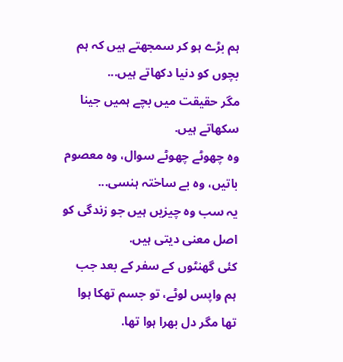ہم بڑے ہو کر سمجھتے ہیں کہ ہم بچوں کو دنیا دکھاتے ہیں...
مگر حقیقت میں بچے ہمیں جینا سکھاتے ہیں.
وہ چھوٹے چھوٹے سوال، وہ معصوم باتیں، وہ بے ساختہ ہنسی...
یہ سب وہ چیزیں ہیں جو زندگی کو اصل معنی دیتی ہیں.
کئی گھنٹوں کے سفر کے بعد جب ہم واپس لوٹے، تو جسم تھکا ہوا تھا مگر دل بھرا ہوا تھا.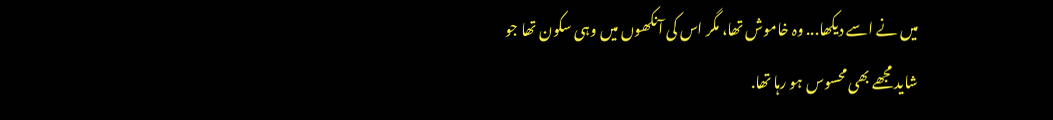میں نے اسے دیکھا... وہ خاموش تھا، مگر اس کی آنکھوں میں وہی سکون تھا جو شاید مجھے بھی محسوس ہو رہا تھا.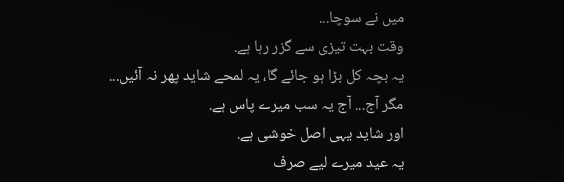میں نے سوچا...
وقت بہت تیزی سے گزر رہا ہے.
یہ بچہ کل بڑا ہو جائے گا، یہ لمحے شاید پھر نہ آئیں...
مگر آج... آج یہ سب میرے پاس ہے.
اور شاید یہی اصل خوشی ہے.
یہ عید میرے لیے صرف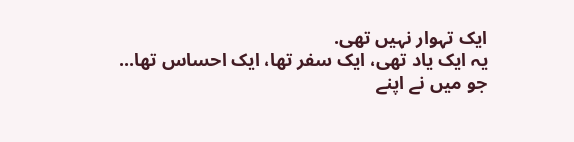ایک تہوار نہیں تھی.
یہ ایک یاد تھی، ایک سفر تھا، ایک احساس تھا...
جو میں نے اپنے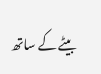بیٹے کے ساتھ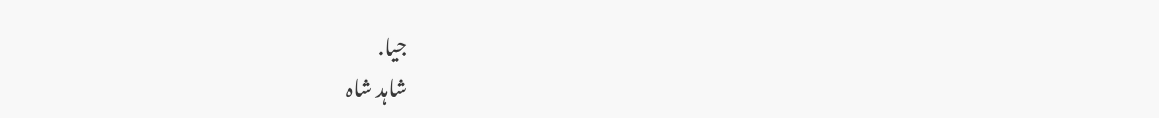جیا.
شاہد شاہ